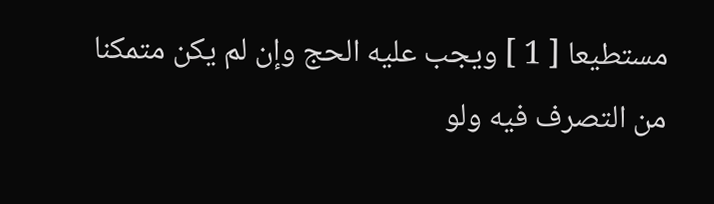مستطيعا [ 1 ] ويجب عليه الحج وإن لم يكن متمكنا من التصرف فيه ولو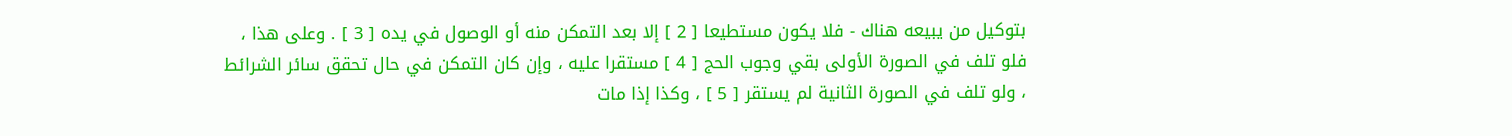بتوكيل من يبيعه هناك - فلا يكون مستطيعا [ 2 ] إلا بعد التمكن منه أو الوصول في يده [ 3 ] . وعلى هذا ، فلو تلف في الصورة الأولى بقي وجوب الحج [ 4 ] مستقرا عليه ، وإن كان التمكن في حال تحقق سائر الشرائط ، ولو تلف في الصورة الثانية لم يستقر [ 5 ] ، وكذا إذا مات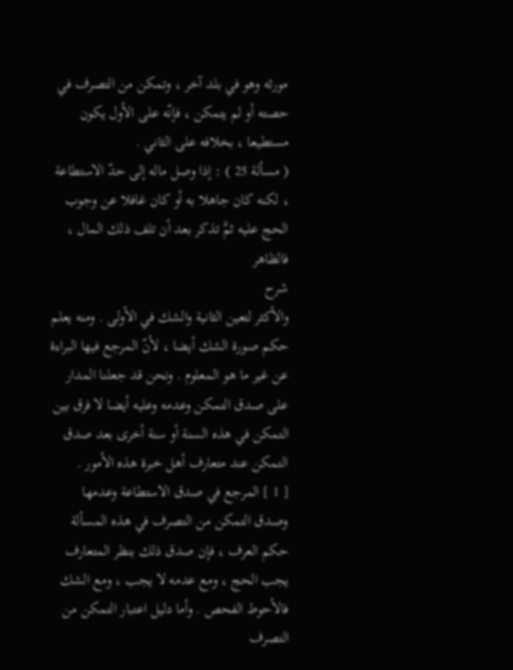مورثه وهو في بلد آخر ، وتمكن من التصرف في حصته أو لم يتمكن ، فإنّه على الأول يكون مستطيعا ، بخلافه على الثاني .
( مسألة 25 ) : إذا وصل ماله إلى حدّ الاستطاعة ، لكنه كان جاهلا به أو كان غافلا عن وجوب الحج عليه ثمَّ تذكر بعد أن تلف ذلك المال ، فالظاهر
شرح
والأكثر لتعين الثانية والشك في الأولى . ومنه يعلم حكم صورة الشك أيضا ، لأنّ المرجع فيها البراءة عن غير ما هو المعلوم . ونحن قد جعلنا المدار على صدق التمكن وعدمه وعليه أيضا لا فرق بين التمكن في هذه السنة أو سنة أخرى بعد صدق التمكن عند متعارف أهل خبرة هذه الأمور .
[ 1 ] المرجع في صدق الاستطاعة وعدمها وصدق التمكن من التصرف في هذه المسألة حكم العرف ، فإن صدق ذلك بنظر المتعارف يجب الحج ، ومع عدمه لا يجب ، ومع الشك فالأحوط الفحص . وأما دليل اعتبار التمكن من التصرف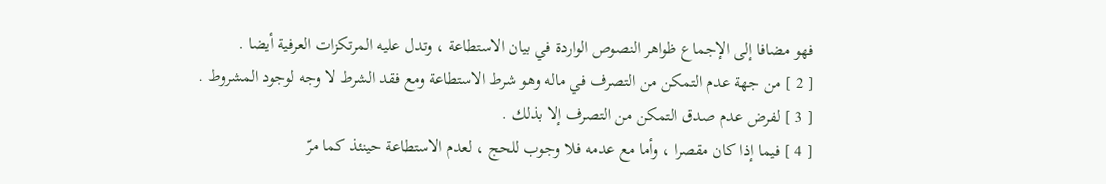فهو مضافا إلى الإجماع ظواهر النصوص الواردة في بيان الاستطاعة ، وتدل عليه المرتكزات العرفية أيضا .
[ 2 ] من جهة عدم التمكن من التصرف في ماله وهو شرط الاستطاعة ومع فقد الشرط لا وجه لوجود المشروط .
[ 3 ] لفرض عدم صدق التمكن من التصرف إلا بذلك .
[ 4 ] فيما إذا كان مقصرا ، وأما مع عدمه فلا وجوب للحج ، لعدم الاستطاعة حينئذ كما مرّ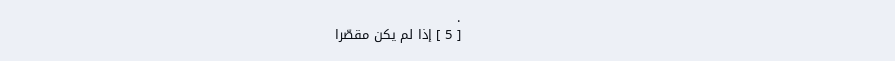.
[ 5 ] إذا لم يكن مقصّرا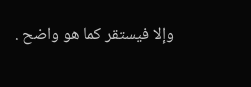وإلا فيستقر كما هو واضح .